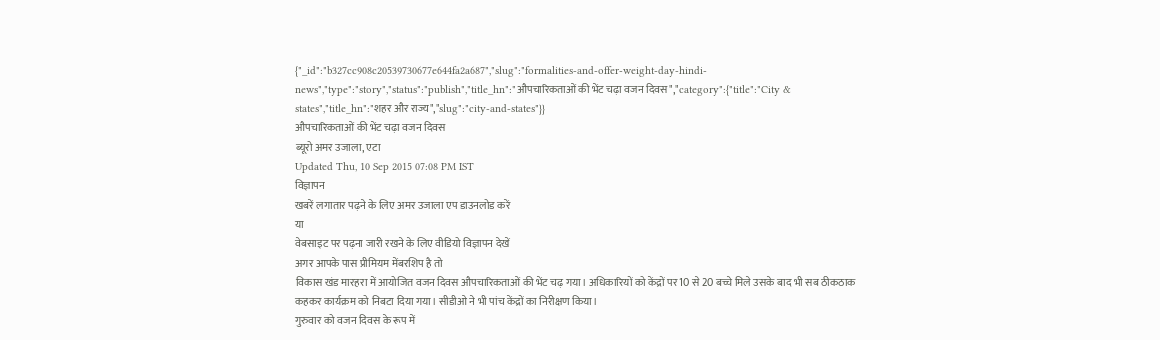{"_id":"b327cc908c20539730677e644fa2a687","slug":"formalities-and-offer-weight-day-hindi-news","type":"story","status":"publish","title_hn":"औपचारिकताओं की भेंट चढ़ा वजन दिवस","category":{"title":"City & states","title_hn":"शहर और राज्य","slug":"city-and-states"}}
औपचारिकताओं की भेंट चढ़ा वजन दिवस
ब्यूरो अमर उजाला, एटा
Updated Thu, 10 Sep 2015 07:08 PM IST
विज्ञापन
खबरें लगातार पढ़ने के लिए अमर उजाला एप डाउनलोड करें
या
वेबसाइट पर पढ़ना जारी रखने के लिए वीडियो विज्ञापन देखें
अगर आपके पास प्रीमियम मेंबरशिप है तो
विकास खंड मारहरा में आयोजित वजन दिवस औपचारिकताओं की भेंट चढ़ गया। अधिकारियों को केंद्रों पर 10 से 20 बच्चे मिले उसके बाद भी सब ठीकठाक कहकर कार्यक्रम को निबटा दिया गया। सीडीओ ने भी पांच केंद्रों का निरीक्षण किया।
गुरुवार को वजन दिवस के रूप में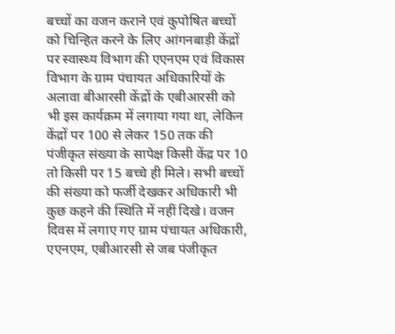बच्चों का वजन कराने एवं कुपोषित बच्चों को चिन्हित करने के लिए आंगनबाड़ी केंद्रों पर स्वास्थ्य विभाग की एएनएम एवं विकास विभाग के ग्राम पंचायत अधिकारियों के अलावा बीआरसी केंद्रों के एबीआरसी को भी इस कार्यक्रम में लगाया गया था, लेकिन केंद्रों पर 100 से लेकर 150 तक की पंजीकृत संख्या के सापेक्ष किसी केंद्र पर 10 तो किसी पर 15 बच्चे ही मिले। सभी बच्चों की संख्या को फर्जी देखकर अधिकारी भी कुछ कहने की स्थिति में नहीं दिखे। वजन दिवस में लगाए गए ग्राम पंचायत अधिकारी, एएनएम, एबीआरसी से जब पंजीकृत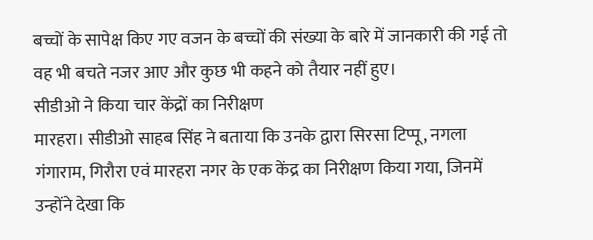बच्चों के सापेक्ष किए गए वजन के बच्चों की संख्या के बारे में जानकारी की गई तो वह भी बचते नजर आए और कुछ भी कहने को तैयार नहीं हुए।
सीडीओ ने किया चार केंद्रों का निरीक्षण
मारहरा। सीडीओ साहब सिंह ने बताया कि उनके द्वारा सिरसा टिप्पू, नगला गंगाराम, गिरौरा एवं मारहरा नगर के एक केंद्र का निरीक्षण किया गया, जिनमें उन्होंने देखा कि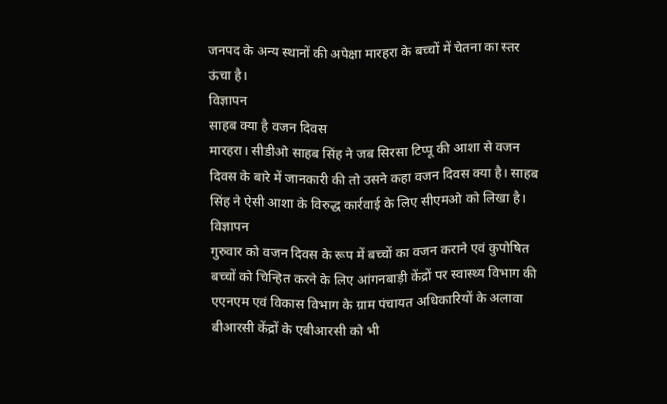जनपद के अन्य स्थानों की अपेक्षा मारहरा के बच्चों में चेतना का स्तर ऊंचा है।
विज्ञापन
साहब क्या है वजन दिवस
मारहरा। सीडीओ साहब सिंह ने जब सिरसा टिप्पू की आशा से वजन दिवस के बारे में जानकारी की तो उसने कहा वजन दिवस क्या है। साहब सिंह ने ऐसी आशा के विरुद्ध कार्रवाई के लिए सीएमओ को लिखा है।
विज्ञापन
गुरुवार को वजन दिवस के रूप में बच्चों का वजन कराने एवं कुपोषित बच्चों को चिन्हित करने के लिए आंगनबाड़ी केंद्रों पर स्वास्थ्य विभाग की एएनएम एवं विकास विभाग के ग्राम पंचायत अधिकारियों के अलावा बीआरसी केंद्रों के एबीआरसी को भी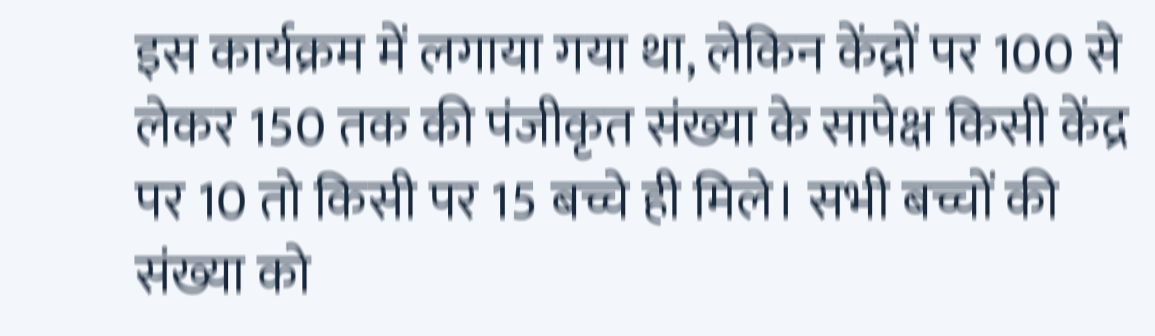इस कार्यक्रम में लगाया गया था, लेकिन केंद्रों पर 100 से लेकर 150 तक की पंजीकृत संख्या के सापेक्ष किसी केंद्र पर 10 तो किसी पर 15 बच्चे ही मिले। सभी बच्चों की संख्या को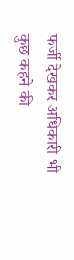फर्जी देखकर अधिकारी भी कुछ कहने की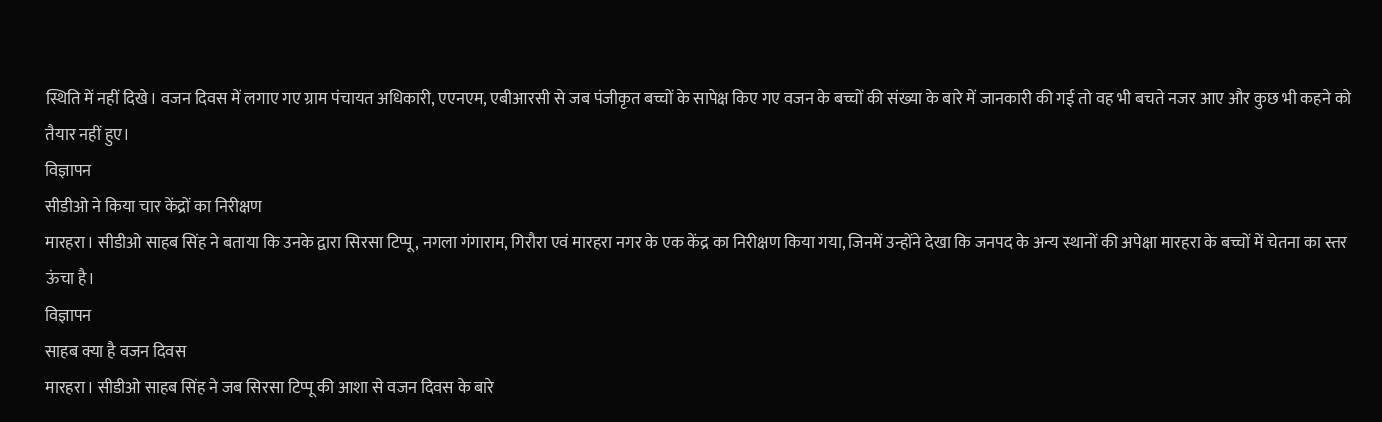स्थिति में नहीं दिखे। वजन दिवस में लगाए गए ग्राम पंचायत अधिकारी, एएनएम, एबीआरसी से जब पंजीकृत बच्चों के सापेक्ष किए गए वजन के बच्चों की संख्या के बारे में जानकारी की गई तो वह भी बचते नजर आए और कुछ भी कहने को तैयार नहीं हुए।
विज्ञापन
सीडीओ ने किया चार केंद्रों का निरीक्षण
मारहरा। सीडीओ साहब सिंह ने बताया कि उनके द्वारा सिरसा टिप्पू, नगला गंगाराम, गिरौरा एवं मारहरा नगर के एक केंद्र का निरीक्षण किया गया, जिनमें उन्होंने देखा कि जनपद के अन्य स्थानों की अपेक्षा मारहरा के बच्चों में चेतना का स्तर ऊंचा है।
विज्ञापन
साहब क्या है वजन दिवस
मारहरा। सीडीओ साहब सिंह ने जब सिरसा टिप्पू की आशा से वजन दिवस के बारे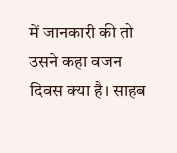में जानकारी की तो उसने कहा वजन दिवस क्या है। साहब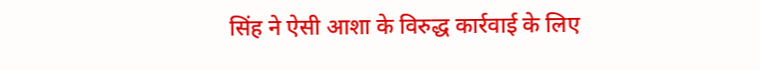सिंह ने ऐसी आशा के विरुद्ध कार्रवाई के लिए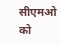सीएमओ को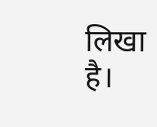लिखा है।